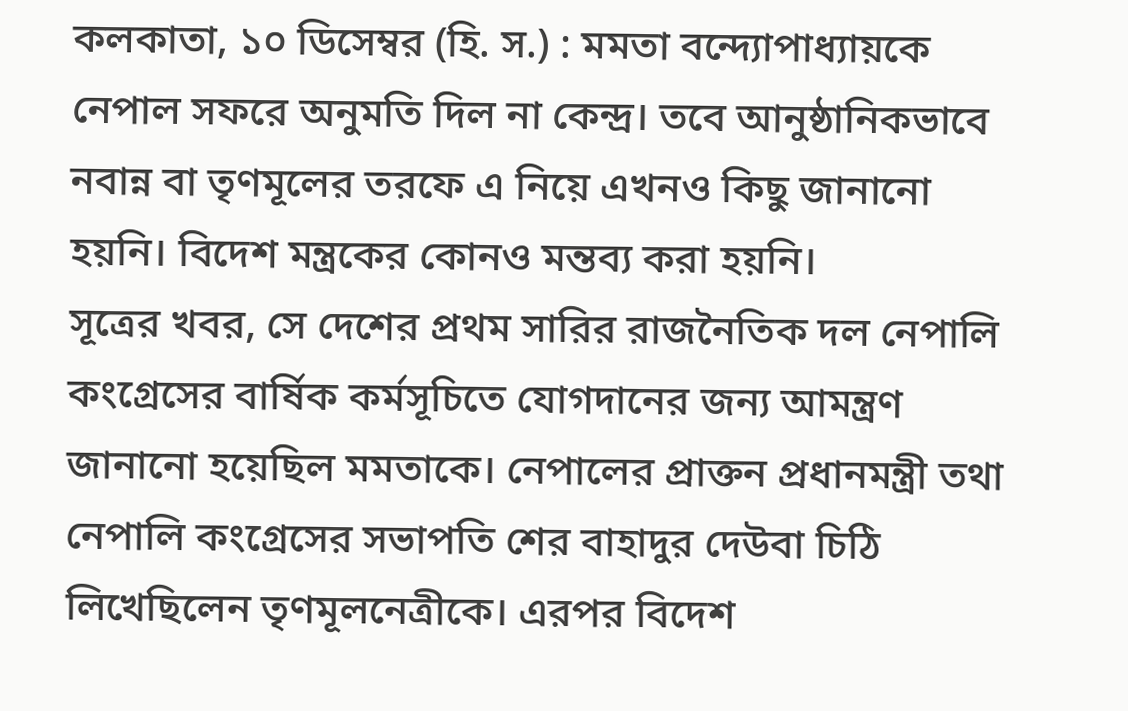কলকাতা, ১০ ডিসেম্বর (হি. স.) : মমতা বন্দ্যোপাধ্যায়কে নেপাল সফরে অনুমতি দিল না কেন্দ্র। তবে আনুষ্ঠানিকভাবে নবান্ন বা তৃণমূলের তরফে এ নিয়ে এখনও কিছু জানানো হয়নি। বিদেশ মন্ত্রকের কোনও মন্তব্য করা হয়নি।
সূত্রের খবর, সে দেশের প্রথম সারির রাজনৈতিক দল নেপালি কংগ্রেসের বার্ষিক কর্মসূচিতে যোগদানের জন্য আমন্ত্রণ জানানো হয়েছিল মমতাকে। নেপালের প্রাক্তন প্রধানমন্ত্রী তথা নেপালি কংগ্রেসের সভাপতি শের বাহাদুর দেউবা চিঠি লিখেছিলেন তৃণমূলনেত্রীকে। এরপর বিদেশ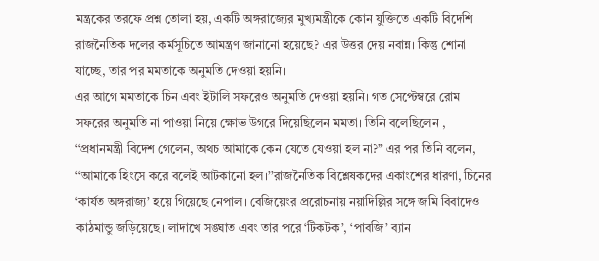মন্ত্রকের তরফে প্রশ্ন তোলা হয়, একটি অঙ্গরাজ্যের মুখ্যমন্ত্রীকে কোন যুক্তিতে একটি বিদেশি রাজনৈতিক দলের কর্মসূচিতে আমন্ত্রণ জানানো হয়েছে? এর উত্তর দেয় নবান্ন। কিন্তু শোনা যাচ্ছে, তার পর মমতাকে অনুমতি দেওয়া হয়নি।
এর আগে মমতাকে চিন এবং ইটালি সফরেও অনুমতি দেওয়া হয়নি। গত সেপ্টেম্বরে রোম সফরের অনুমতি না পাওয়া নিয়ে ক্ষোভ উগরে দিয়েছিলেন মমতা। তিনি বলেছিলেন , ‘‘প্রধানমন্ত্রী বিদেশ গেলেন, অথচ আমাকে কেন যেতে যেওয়া হল না?’’ এর পর তিনি বলেন, ‘‘আমাকে হিংসে করে বলেই আটকানো হল।’’রাজনৈতিক বিশ্লেষকদের একাংশের ধারণা, চিনের ‘কার্যত অঙ্গরাজ্য’ হয়ে গিয়েছে নেপাল। বেজিয়েংর প্ররোচনায় নয়াদিল্লির সঙ্গে জমি বিবাদেও কাঠমান্ডু জড়িয়েছে। লাদাখে সঙ্ঘাত এবং তার পরে ‘টিকটক’, ‘পাবজি’ ব্যান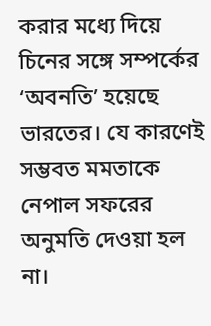করার মধ্যে দিয়ে চিনের সঙ্গে সম্পর্কের ‘অবনতি’ হয়েছে ভারতের। যে কারণেই সম্ভবত মমতাকে নেপাল সফরের অনুমতি দেওয়া হল না।